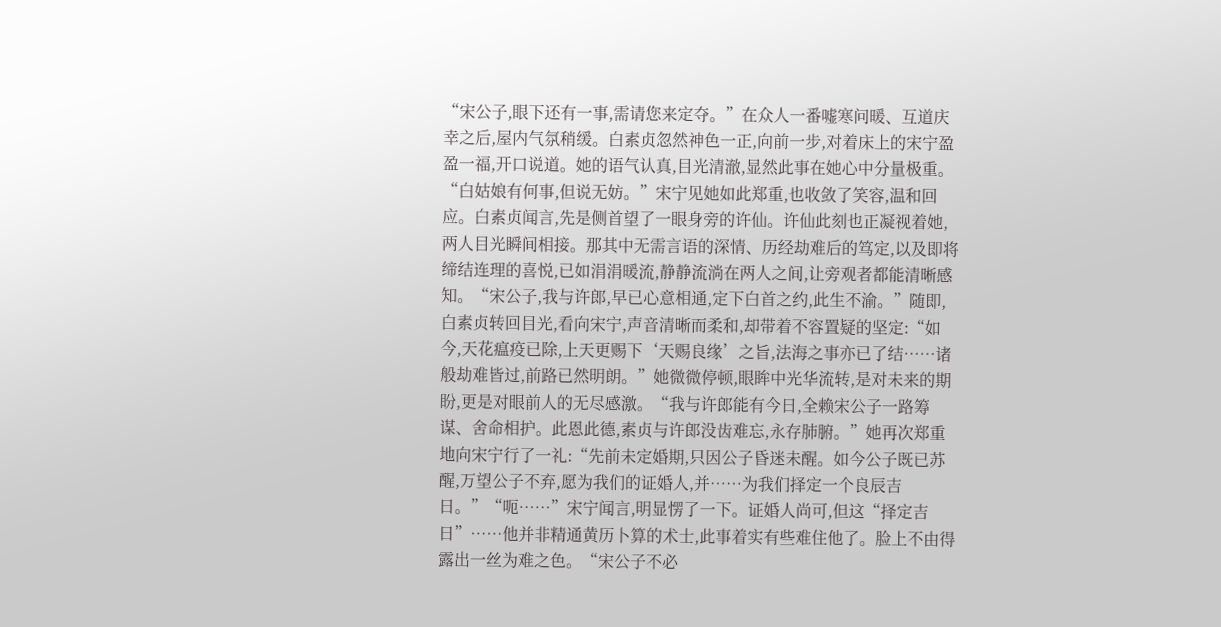“宋公子,眼下还有一事,需请您来定夺。”在众人一番嘘寒问暖、互道庆幸之后,屋内气氛稍缓。白素贞忽然神色一正,向前一步,对着床上的宋宁盈盈一福,开口说道。她的语气认真,目光清澈,显然此事在她心中分量极重。“白姑娘有何事,但说无妨。”宋宁见她如此郑重,也收敛了笑容,温和回应。白素贞闻言,先是侧首望了一眼身旁的许仙。许仙此刻也正凝视着她,两人目光瞬间相接。那其中无需言语的深情、历经劫难后的笃定,以及即将缔结连理的喜悦,已如涓涓暖流,静静流淌在两人之间,让旁观者都能清晰感知。“宋公子,我与许郎,早已心意相通,定下白首之约,此生不渝。”随即,白素贞转回目光,看向宋宁,声音清晰而柔和,却带着不容置疑的坚定:“如今,天花瘟疫已除,上天更赐下‘天赐良缘’之旨,法海之事亦已了结……诸般劫难皆过,前路已然明朗。”她微微停顿,眼眸中光华流转,是对未来的期盼,更是对眼前人的无尽感激。“我与许郎能有今日,全赖宋公子一路筹谋、舍命相护。此恩此德,素贞与许郎没齿难忘,永存肺腑。”她再次郑重地向宋宁行了一礼:“先前未定婚期,只因公子昏迷未醒。如今公子既已苏醒,万望公子不弃,愿为我们的证婚人,并……为我们择定一个良辰吉日。”“呃……”宋宁闻言,明显愣了一下。证婚人尚可,但这“择定吉日”……他并非精通黄历卜算的术士,此事着实有些难住他了。脸上不由得露出一丝为难之色。“宋公子不必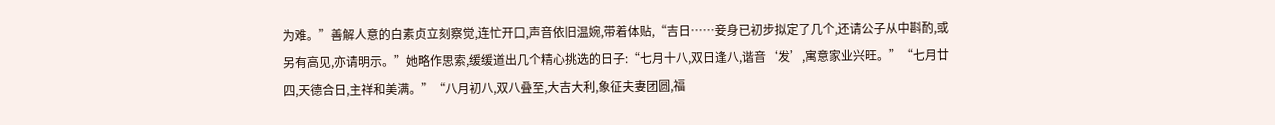为难。”善解人意的白素贞立刻察觉,连忙开口,声音依旧温婉,带着体贴,“吉日……妾身已初步拟定了几个,还请公子从中斟酌,或另有高见,亦请明示。”她略作思索,缓缓道出几个精心挑选的日子:“七月十八,双日逢八,谐音‘发’,寓意家业兴旺。”“七月廿四,天德合日,主祥和美满。”“八月初八,双八叠至,大吉大利,象征夫妻团圆,福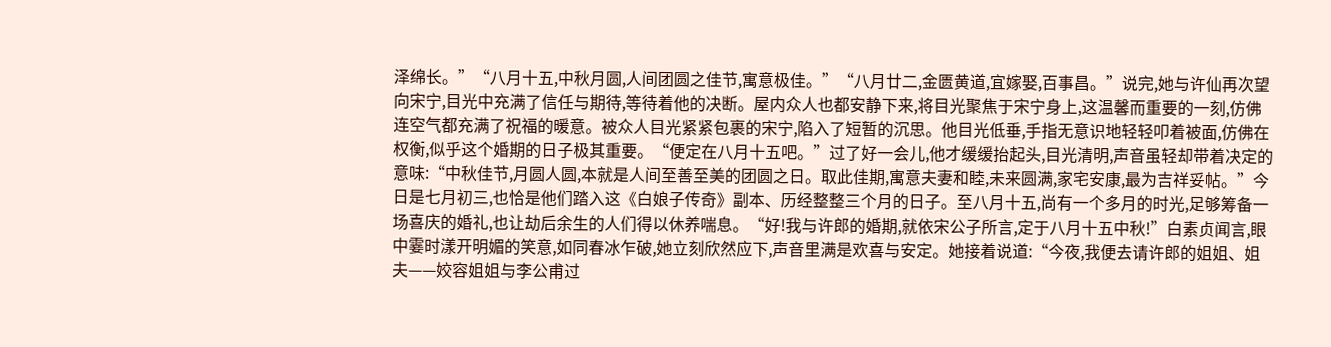泽绵长。”“八月十五,中秋月圆,人间团圆之佳节,寓意极佳。”“八月廿二,金匮黄道,宜嫁娶,百事昌。”说完,她与许仙再次望向宋宁,目光中充满了信任与期待,等待着他的决断。屋内众人也都安静下来,将目光聚焦于宋宁身上,这温馨而重要的一刻,仿佛连空气都充满了祝福的暖意。被众人目光紧紧包裹的宋宁,陷入了短暂的沉思。他目光低垂,手指无意识地轻轻叩着被面,仿佛在权衡,似乎这个婚期的日子极其重要。“便定在八月十五吧。”过了好一会儿,他才缓缓抬起头,目光清明,声音虽轻却带着决定的意味:“中秋佳节,月圆人圆,本就是人间至善至美的团圆之日。取此佳期,寓意夫妻和睦,未来圆满,家宅安康,最为吉祥妥帖。”今日是七月初三,也恰是他们踏入这《白娘子传奇》副本、历经整整三个月的日子。至八月十五,尚有一个多月的时光,足够筹备一场喜庆的婚礼,也让劫后余生的人们得以休养喘息。“好!我与许郎的婚期,就依宋公子所言,定于八月十五中秋!”白素贞闻言,眼中霎时漾开明媚的笑意,如同春冰乍破,她立刻欣然应下,声音里满是欢喜与安定。她接着说道:“今夜,我便去请许郎的姐姐、姐夫——姣容姐姐与李公甫过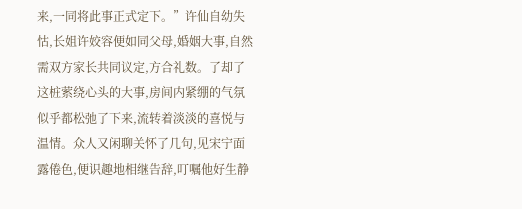来,一同将此事正式定下。”许仙自幼失怙,长姐许姣容便如同父母,婚姻大事,自然需双方家长共同议定,方合礼数。了却了这桩萦绕心头的大事,房间内紧绷的气氛似乎都松弛了下来,流转着淡淡的喜悦与温情。众人又闲聊关怀了几句,见宋宁面露倦色,便识趣地相继告辞,叮嘱他好生静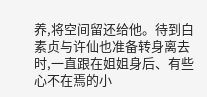养,将空间留还给他。待到白素贞与许仙也准备转身离去时,一直跟在姐姐身后、有些心不在焉的小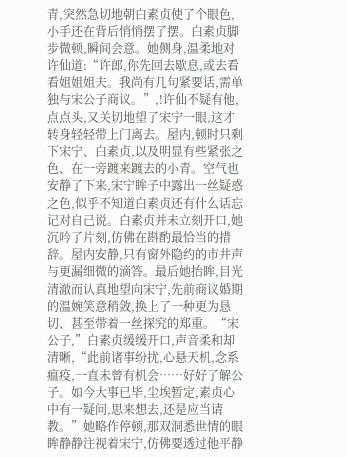青,突然急切地朝白素贞使了个眼色,小手还在背后悄悄摆了摆。白素贞脚步微顿,瞬间会意。她侧身,温柔地对许仙道:“许郎,你先回去歇息,或去看看姐姐姐夫。我尚有几句紧要话,需单独与宋公子商议。”,!许仙不疑有他,点点头,又关切地望了宋宁一眼,这才转身轻轻带上门离去。屋内,顿时只剩下宋宁、白素贞,以及明显有些紧张之色、在一旁踱来踱去的小青。空气也安静了下来,宋宁眸子中露出一丝疑惑之色,似乎不知道白素贞还有什么话忘记对自己说。白素贞并未立刻开口,她沉吟了片刻,仿佛在斟酌最恰当的措辞。屋内安静,只有窗外隐约的市井声与更漏细微的滴答。最后她抬眸,目光清澈而认真地望向宋宁,先前商议婚期的温婉笑意稍敛,换上了一种更为恳切、甚至带着一丝探究的郑重。“宋公子,”白素贞缓缓开口,声音柔和却清晰,“此前诸事纷扰,心悬天机,念系瘟疫,一直未曾有机会……好好了解公子。如今大事已毕,尘埃暂定,素贞心中有一疑问,思来想去,还是应当请教。”她略作停顿,那双洞悉世情的眼眸静静注视着宋宁,仿佛要透过他平静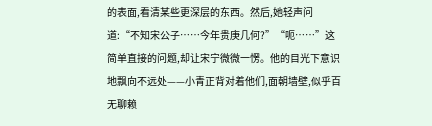的表面,看清某些更深层的东西。然后,她轻声问道:“不知宋公子……今年贵庚几何?”“呃……”这简单直接的问题,却让宋宁微微一愣。他的目光下意识地飘向不远处——小青正背对着他们,面朝墙壁,似乎百无聊赖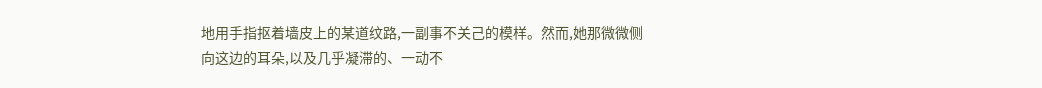地用手指抠着墙皮上的某道纹路,一副事不关己的模样。然而,她那微微侧向这边的耳朵,以及几乎凝滞的、一动不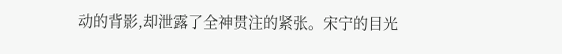动的背影,却泄露了全神贯注的紧张。宋宁的目光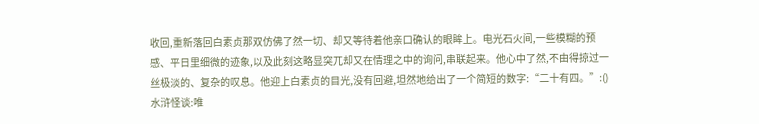收回,重新落回白素贞那双仿佛了然一切、却又等待着他亲口确认的眼眸上。电光石火间,一些模糊的预感、平日里细微的迹象,以及此刻这略显突兀却又在情理之中的询问,串联起来。他心中了然,不由得掠过一丝极淡的、复杂的叹息。他迎上白素贞的目光,没有回避,坦然地给出了一个简短的数字:“二十有四。”:()水浒怪谈:唯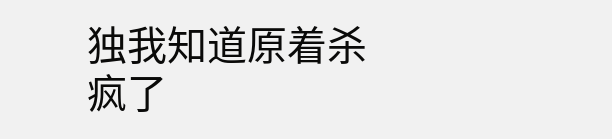独我知道原着杀疯了